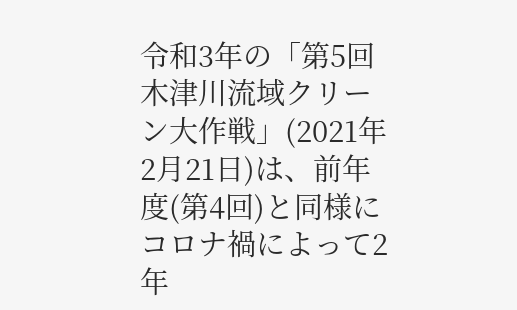令和3年の「第5回木津川流域クリーン大作戦」(2021年2月21日)は、前年度(第4回)と同様にコロナ禍によって2年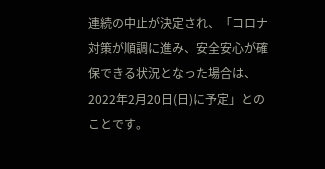連続の中止が決定され、「コロナ対策が順調に進み、安全安心が確保できる状況となった場合は、2022年2月20日(日)に予定」とのことです。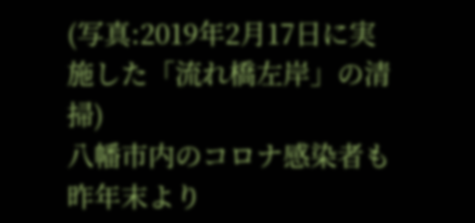(写真:2019年2月17日に実施した「流れ橋左岸」の清掃)
八幡市内のコロナ感染者も昨年末より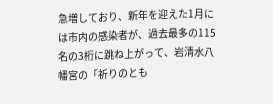急増しており、新年を迎えた1月には市内の感染者が、過去最多の115名の3桁に跳ね上がって、岩清水八幡宮の「祈りのとも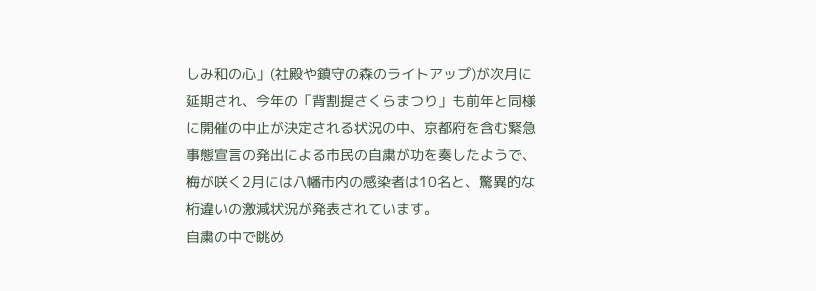しみ和の心」(社殿や鎮守の森のライトアップ)が次月に延期され、今年の「背割提さくらまつり」も前年と同様に開催の中止が決定される状況の中、京都府を含む緊急事態宣言の発出による市民の自粛が功を奏したようで、梅が咲く2月には八幡市内の感染者は10名と、驚異的な桁違いの激減状況が発表されています。
自粛の中で眺め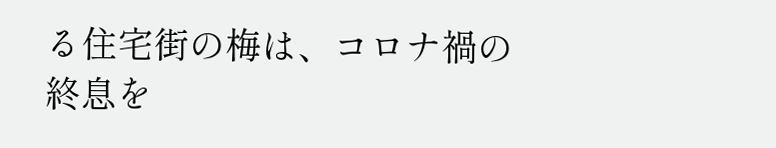る住宅街の梅は、コロナ禍の終息を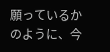願っているかのように、今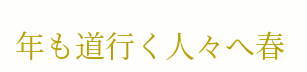年も道行く人々へ春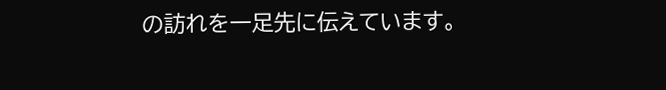の訪れを一足先に伝えています。